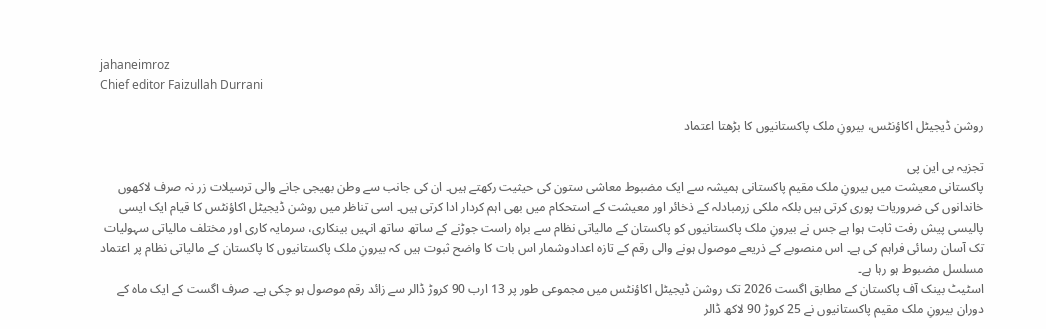jahaneimroz
Chief editor Faizullah Durrani

روشن ڈیجیٹل اکاؤنٹس، بیرونِ ملک پاکستانیوں کا بڑھتا اعتماد

تجزیہ بی این پی
پاکستانی معیشت میں بیرونِ ملک مقیم پاکستانی ہمیشہ سے ایک مضبوط معاشی ستون کی حیثیت رکھتے ہیں۔ ان کی جانب سے وطن بھیجی جانے والی ترسیلات زر نہ صرف لاکھوں خاندانوں کی ضروریات پوری کرتی ہیں بلکہ ملکی زرمبادلہ کے ذخائر اور معیشت کے استحکام میں بھی اہم کردار ادا کرتی ہیں۔ اسی تناظر میں روشن ڈیجیٹل اکاؤنٹس کا قیام ایک ایسی پالیسی پیش رفت ثابت ہوا ہے جس نے بیرونِ ملک پاکستانیوں کو پاکستان کے مالیاتی نظام سے براہ راست جوڑنے کے ساتھ ساتھ انہیں بینکاری، سرمایہ کاری اور مختلف مالیاتی سہولیات تک آسان رسائی فراہم کی ہے۔ اس منصوبے کے ذریعے موصول ہونے والی رقم کے تازہ اعدادوشمار اس بات کا واضح ثبوت ہیں کہ بیرونِ ملک پاکستانیوں کا پاکستان کے مالیاتی نظام پر اعتماد مسلسل مضبوط ہو رہا ہے۔
اسٹیٹ بینک آف پاکستان کے مطابق اگست 2026 تک روشن ڈیجیٹل اکاؤنٹس میں مجموعی طور پر 13 ارب 90 کروڑ ڈالر سے زائد رقم موصول ہو چکی ہے۔ صرف اگست کے ایک ماہ کے دوران بیرونِ ملک مقیم پاکستانیوں نے 25 کروڑ 90 لاکھ ڈالر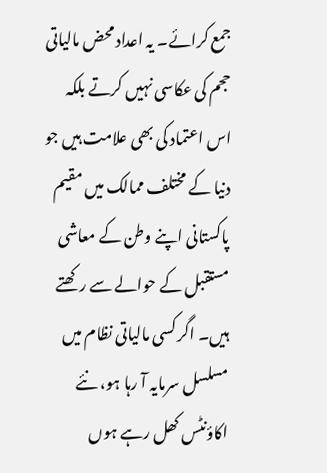جمع کرائے۔ یہ اعداد محض مالیاتی حجم کی عکاسی نہیں کرتے بلکہ اس اعتماد کی بھی علامت ہیں جو دنیا کے مختلف ممالک میں مقیم پاکستانی اپنے وطن کے معاشی مستقبل کے حوالے سے رکھتے ہیں۔ اگر کسی مالیاتی نظام میں مسلسل سرمایہ آ رہا ہو، نئے اکاؤنٹس کھل رہے ہوں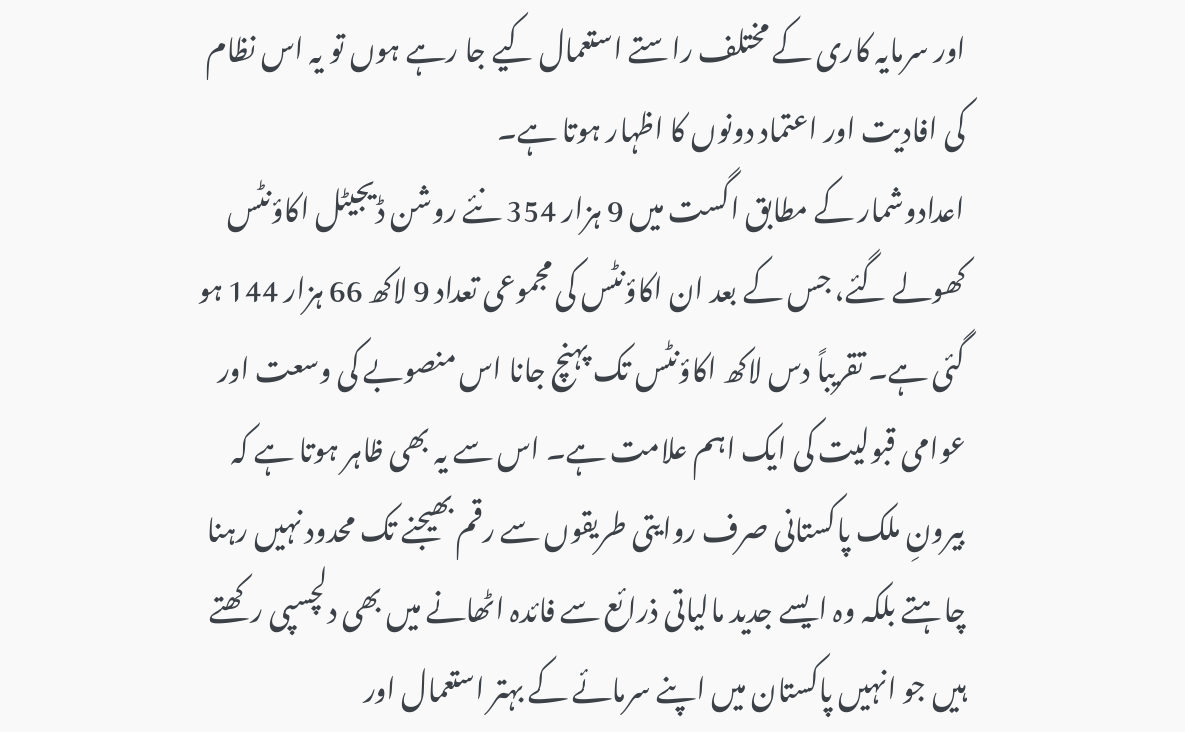اور سرمایہ کاری کے مختلف راستے استعمال کیے جا رہے ہوں تو یہ اس نظام کی افادیت اور اعتماد دونوں کا اظہار ہوتا ہے۔
اعدادوشمار کے مطابق اگست میں 9 ہزار 354 نئے روشن ڈیجیٹل اکاؤنٹس کھولے گئے، جس کے بعد ان اکاؤنٹس کی مجموعی تعداد 9 لاکھ 66 ہزار 144 ہو گئی ہے۔ تقریباً دس لاکھ اکاؤنٹس تک پہنچ جانا اس منصوبے کی وسعت اور عوامی قبولیت کی ایک اہم علامت ہے۔ اس سے یہ بھی ظاہر ہوتا ہے کہ بیرونِ ملک پاکستانی صرف روایتی طریقوں سے رقم بھیجنے تک محدود نہیں رہنا چاہتے بلکہ وہ ایسے جدید مالیاتی ذرائع سے فائدہ اٹھانے میں بھی دلچسپی رکھتے ہیں جو انہیں پاکستان میں اپنے سرمائے کے بہتر استعمال اور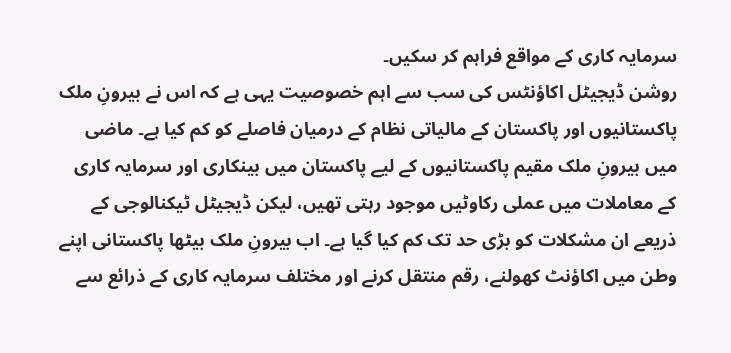سرمایہ کاری کے مواقع فراہم کر سکیں۔
روشن ڈیجیٹل اکاؤنٹس کی سب سے اہم خصوصیت یہی ہے کہ اس نے بیرونِ ملک پاکستانیوں اور پاکستان کے مالیاتی نظام کے درمیان فاصلے کو کم کیا ہے۔ ماضی میں بیرونِ ملک مقیم پاکستانیوں کے لیے پاکستان میں بینکاری اور سرمایہ کاری کے معاملات میں عملی رکاوٹیں موجود رہتی تھیں، لیکن ڈیجیٹل ٹیکنالوجی کے ذریعے ان مشکلات کو بڑی حد تک کم کیا گیا ہے۔ اب بیرونِ ملک بیٹھا پاکستانی اپنے وطن میں اکاؤنٹ کھولنے، رقم منتقل کرنے اور مختلف سرمایہ کاری کے ذرائع سے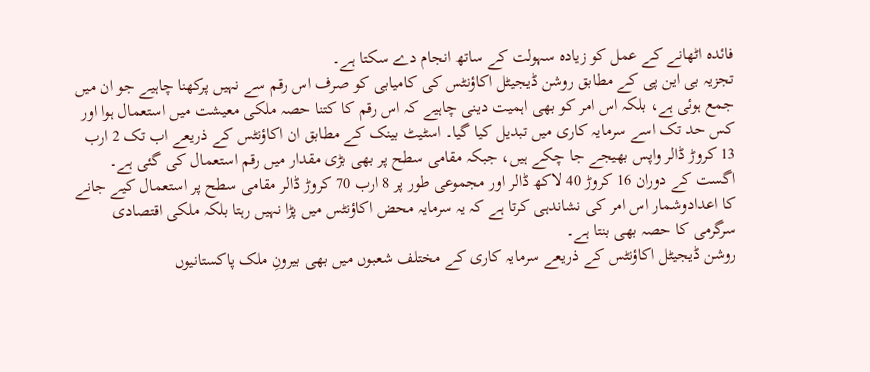فائدہ اٹھانے کے عمل کو زیادہ سہولت کے ساتھ انجام دے سکتا ہے۔
تجزیہ بی این پی کے مطابق روشن ڈیجیٹل اکاؤنٹس کی کامیابی کو صرف اس رقم سے نہیں پرکھنا چاہیے جو ان میں جمع ہوئی ہے، بلکہ اس امر کو بھی اہمیت دینی چاہیے کہ اس رقم کا کتنا حصہ ملکی معیشت میں استعمال ہوا اور کس حد تک اسے سرمایہ کاری میں تبدیل کیا گیا۔ اسٹیٹ بینک کے مطابق ان اکاؤنٹس کے ذریعے اب تک 2 ارب 13 کروڑ ڈالر واپس بھیجے جا چکے ہیں، جبکہ مقامی سطح پر بھی بڑی مقدار میں رقم استعمال کی گئی ہے۔ اگست کے دوران 16 کروڑ 40 لاکھ ڈالر اور مجموعی طور پر 8 ارب 70 کروڑ ڈالر مقامی سطح پر استعمال کیے جانے کا اعدادوشمار اس امر کی نشاندہی کرتا ہے کہ یہ سرمایہ محض اکاؤنٹس میں پڑا نہیں رہتا بلکہ ملکی اقتصادی سرگرمی کا حصہ بھی بنتا ہے۔
روشن ڈیجیٹل اکاؤنٹس کے ذریعے سرمایہ کاری کے مختلف شعبوں میں بھی بیرونِ ملک پاکستانیوں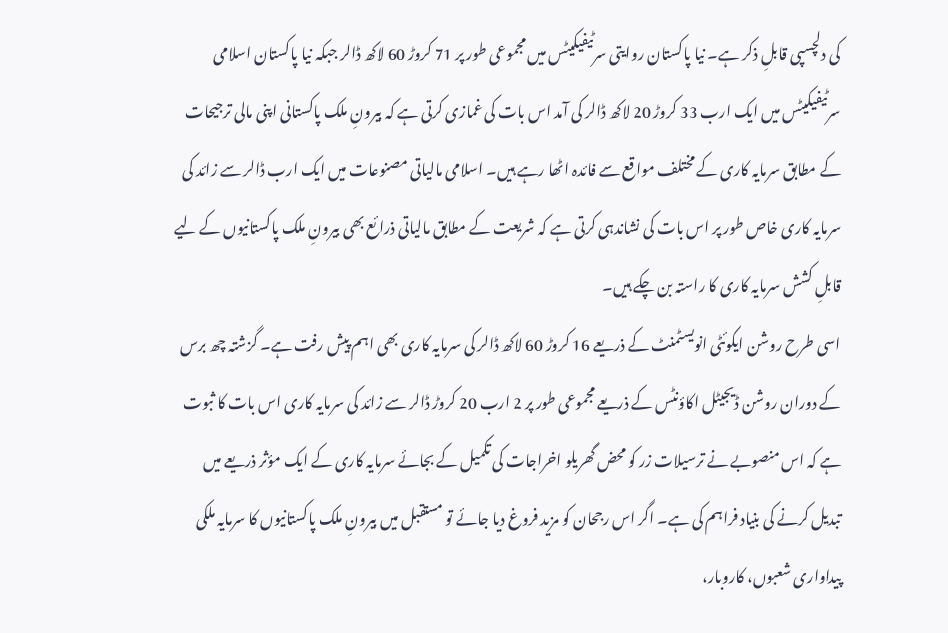کی دلچسپی قابلِ ذکر ہے۔ نیا پاکستان روایتی سرٹیفیکیٹس میں مجموعی طور پر 71 کروڑ 60 لاکھ ڈالر جبکہ نیا پاکستان اسلامی سرٹیفیکیٹس میں ایک ارب 33 کروڑ 20 لاکھ ڈالر کی آمد اس بات کی غمازی کرتی ہے کہ بیرونِ ملک پاکستانی اپنی مالی ترجیحات کے مطابق سرمایہ کاری کے مختلف مواقع سے فائدہ اٹھا رہے ہیں۔ اسلامی مالیاتی مصنوعات میں ایک ارب ڈالر سے زائد کی سرمایہ کاری خاص طور پر اس بات کی نشاندہی کرتی ہے کہ شریعت کے مطابق مالیاتی ذرائع بھی بیرونِ ملک پاکستانیوں کے لیے قابلِ کشش سرمایہ کاری کا راستہ بن چکے ہیں۔
اسی طرح روشن ایکوئٹی انویسٹمنٹ کے ذریعے 16 کروڑ 60 لاکھ ڈالر کی سرمایہ کاری بھی اہم پیش رفت ہے۔ گزشتہ چھ برس کے دوران روشن ڈیجیٹل اکاؤنٹس کے ذریعے مجموعی طور پر 2 ارب 20 کروڑ ڈالر سے زائد کی سرمایہ کاری اس بات کا ثبوت ہے کہ اس منصوبے نے ترسیلات زر کو محض گھریلو اخراجات کی تکمیل کے بجائے سرمایہ کاری کے ایک مؤثر ذریعے میں تبدیل کرنے کی بنیاد فراہم کی ہے۔ اگر اس رجحان کو مزید فروغ دیا جائے تو مستقبل میں بیرونِ ملک پاکستانیوں کا سرمایہ ملکی پیداواری شعبوں، کاروبار،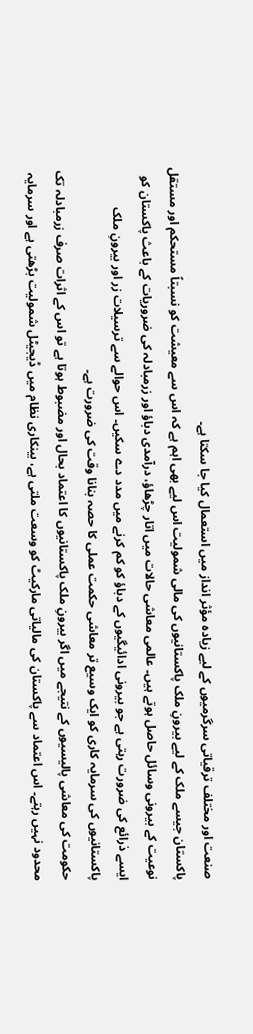صنعت اور مختلف ترقیاتی سرگرمیوں کے لیے زیادہ مؤثر انداز میں استعمال کیا جا سکتا ہے۔
پاکستان جیسے ملک کے لیے بیرونِ ملک پاکستانیوں کی مالی شمولیت اس لیے بھی اہم ہے کہ اس سے معیشت کو نسبتاً مستحکم اور مستقل نوعیت کے بیرونی وسائل حاصل ہوتے ہیں۔ عالمی معاشی حالات میں اتار چڑھاؤ، درآمدی دباؤ اور زرمبادلہ کی ضروریات کے باعث پاکستان کو ایسے ذرائع کی ضرورت رہتی ہے جو بیرونی ادائیگیوں کے دباؤ کو کم کرنے میں مدد دے سکیں۔ اس حوالے سے ترسیلات زر اور بیرونِ ملک پاکستانیوں کی سرمایہ کاری کو ایک وسیع تر معاشی حکمت عملی کا حصہ بنانا وقت کی ضرورت ہے۔
حکومت کی معاشی پالیسیوں کے نتیجے میں اگر بیرونِ ملک پاکستانیوں کا اعتماد بحال اور مضبوط ہوتا ہے تو اس کے اثرات صرف زرمبادلہ تک محدود نہیں رہتے۔ اس اعتماد سے پاکستان کی مالیاتی مارکیٹ کو وسعت ملتی ہے، بینکاری نظام میں ڈیجیٹل شمولیت بڑھتی ہے اور سرمایہ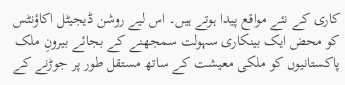کاری کے نئے مواقع پیدا ہوتے ہیں۔ اس لیے روشن ڈیجیٹل اکاؤنٹس کو محض ایک بینکاری سہولت سمجھنے کے بجائے بیرونِ ملک پاکستانیوں کو ملکی معیشت کے ساتھ مستقل طور پر جوڑنے کے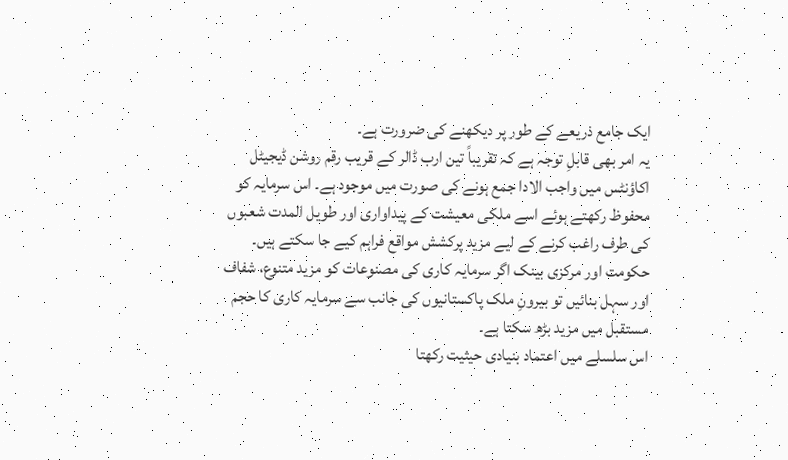ایک جامع ذریعے کے طور پر دیکھنے کی ضرورت ہے۔
یہ امر بھی قابلِ توجہ ہے کہ تقریباً تین ارب ڈالر کے قریب رقم روشن ڈیجیٹل اکاؤنٹس میں واجب الادا جمع ہونے کی صورت میں موجود ہے۔ اس سرمایہ کو محفوظ رکھتے ہوئے اسے ملکی معیشت کے پیداواری اور طویل المدت شعبوں کی طرف راغب کرنے کے لیے مزید پرکشش مواقع فراہم کیے جا سکتے ہیں۔ حکومت اور مرکزی بینک اگر سرمایہ کاری کی مصنوعات کو مزید متنوع، شفاف اور سہل بنائیں تو بیرونِ ملک پاکستانیوں کی جانب سے سرمایہ کاری کا حجم مستقبل میں مزید بڑھ سکتا ہے۔
اس سلسلے میں اعتماد بنیادی حیثیت رکھتا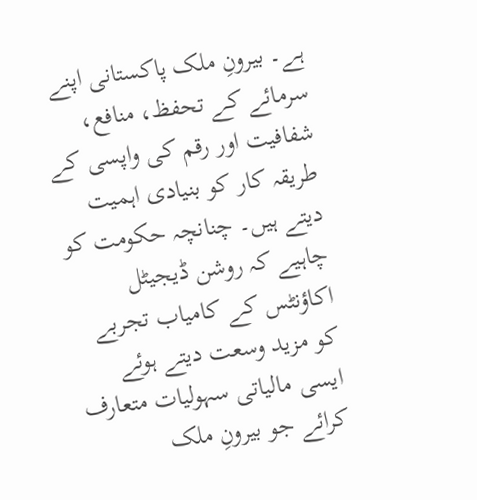ہے۔ بیرونِ ملک پاکستانی اپنے سرمائے کے تحفظ، منافع، شفافیت اور رقم کی واپسی کے طریقہ کار کو بنیادی اہمیت دیتے ہیں۔ چنانچہ حکومت کو چاہیے کہ روشن ڈیجیٹل اکاؤنٹس کے کامیاب تجربے کو مزید وسعت دیتے ہوئے ایسی مالیاتی سہولیات متعارف کرائے جو بیرونِ ملک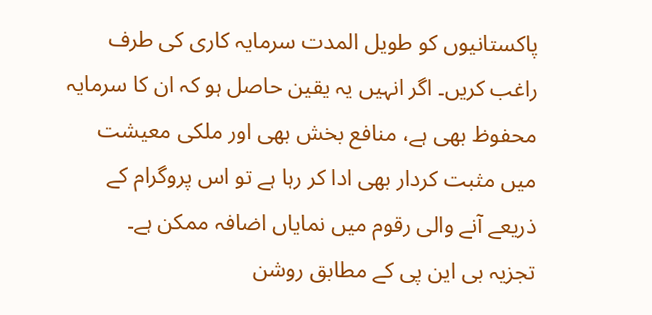پاکستانیوں کو طویل المدت سرمایہ کاری کی طرف راغب کریں۔ اگر انہیں یہ یقین حاصل ہو کہ ان کا سرمایہ محفوظ بھی ہے، منافع بخش بھی اور ملکی معیشت میں مثبت کردار بھی ادا کر رہا ہے تو اس پروگرام کے ذریعے آنے والی رقوم میں نمایاں اضافہ ممکن ہے۔
تجزیہ بی این پی کے مطابق روشن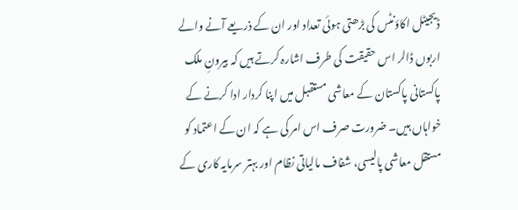ڈیجیٹل اکاؤنٹس کی بڑھتی ہوئی تعداد اور ان کے ذریعے آنے والے اربوں ڈالر اس حقیقت کی طرف اشارہ کرتے ہیں کہ بیرونِ ملک پاکستانی پاکستان کے معاشی مستقبل میں اپنا کردار ادا کرنے کے خواہاں ہیں۔ ضرورت صرف اس امر کی ہے کہ ان کے اعتماد کو مستقل معاشی پالیسی، شفاف مالیاتی نظام اور بہتر سرمایہ کاری کے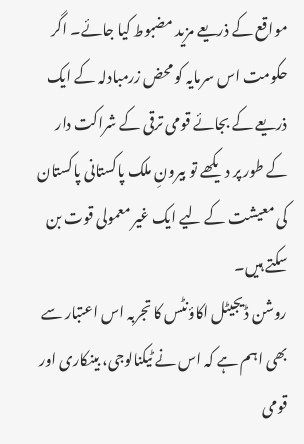مواقع کے ذریعے مزید مضبوط کیا جائے۔ اگر حکومت اس سرمایہ کو محض زرمبادلہ کے ایک ذریعے کے بجائے قومی ترقی کے شراکت دار کے طور پر دیکھے تو بیرونِ ملک پاکستانی پاکستان کی معیشت کے لیے ایک غیر معمولی قوت بن سکتے ہیں۔
روشن ڈیجیٹل اکاؤنٹس کا تجربہ اس اعتبار سے بھی اہم ہے کہ اس نے ٹیکنالوجی، بینکاری اور قومی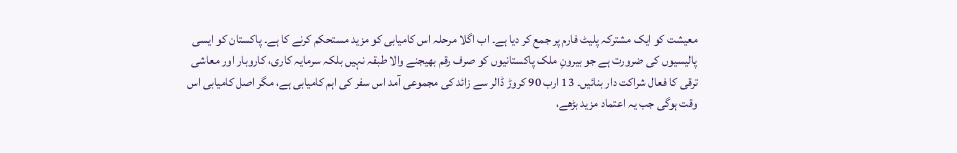معیشت کو ایک مشترکہ پلیٹ فارم پر جمع کر دیا ہے۔ اب اگلا مرحلہ اس کامیابی کو مزید مستحکم کرنے کا ہے۔ پاکستان کو ایسی پالیسیوں کی ضرورت ہے جو بیرونِ ملک پاکستانیوں کو صرف رقم بھیجنے والا طبقہ نہیں بلکہ سرمایہ کاری، کاروبار اور معاشی ترقی کا فعال شراکت دار بنائیں۔ 13 ارب 90 کروڑ ڈالر سے زائد کی مجموعی آمد اس سفر کی اہم کامیابی ہے، مگر اصل کامیابی اس وقت ہوگی جب یہ اعتماد مزید بڑھے،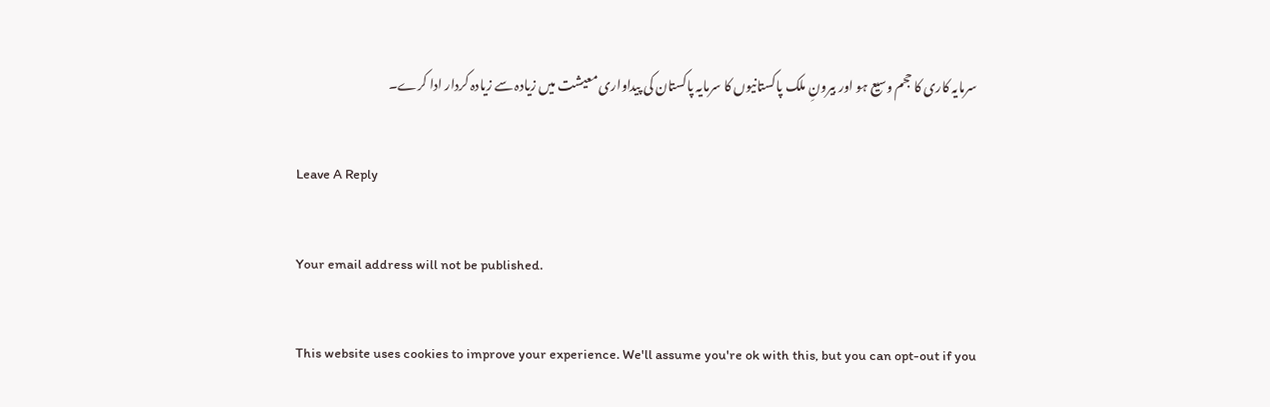سرمایہ کاری کا حجم وسیع ہو اور بیرونِ ملک پاکستانیوں کا سرمایہ پاکستان کی پیداواری معیشت میں زیادہ سے زیادہ کردار ادا کرے۔

Leave A Reply

Your email address will not be published.

This website uses cookies to improve your experience. We'll assume you're ok with this, but you can opt-out if you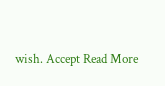wish. Accept Read More